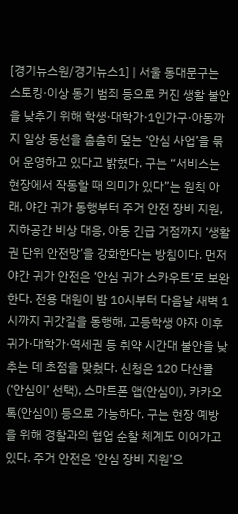[경기뉴스원/경기뉴스1] | 서울 동대문구는 스토킹·이상 동기 범죄 등으로 커진 생활 불안을 낮추기 위해 학생·대학가·1인가구·아동까지 일상 동선을 촘촘히 덮는 ‘안심 사업’을 묶어 운영하고 있다고 밝혔다. 구는 “서비스는 현장에서 작동할 때 의미가 있다”는 원칙 아래, 야간 귀가 동행부터 주거 안전 장비 지원, 지하공간 비상 대응, 아동 긴급 거점까지 ‘생활권 단위 안전망’을 강화한다는 방침이다. 먼저 야간 귀가 안전은 ‘안심 귀가 스카우트’로 보완한다. 전용 대원이 밤 10시부터 다음날 새벽 1시까지 귀갓길을 동행해, 고등학생 야자 이후 귀가·대학가·역세권 등 취약 시간대 불안을 낮추는 데 초점을 맞췄다. 신청은 120 다산콜(‘안심이’ 선택), 스마트폰 앱(안심이), 카카오톡(안심이) 등으로 가능하다. 구는 현장 예방을 위해 경찰과의 협업 순찰 체계도 이어가고 있다. 주거 안전은 ‘안심 장비 지원’으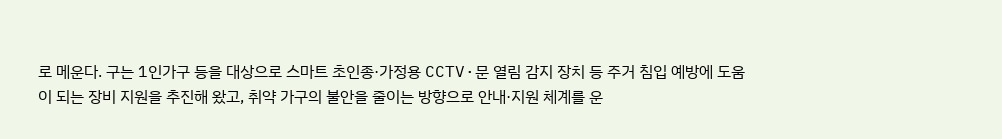로 메운다. 구는 1인가구 등을 대상으로 스마트 초인종·가정용 CCTV·문 열림 감지 장치 등 주거 침입 예방에 도움이 되는 장비 지원을 추진해 왔고, 취약 가구의 불안을 줄이는 방향으로 안내·지원 체계를 운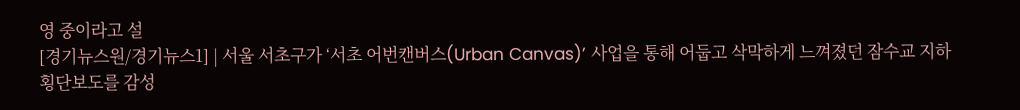영 중이라고 설
[경기뉴스원/경기뉴스1] | 서울 서초구가 ‘서초 어번캔버스(Urban Canvas)’ 사업을 통해 어둡고 삭막하게 느껴졌던 잠수교 지하횡단보도를 감성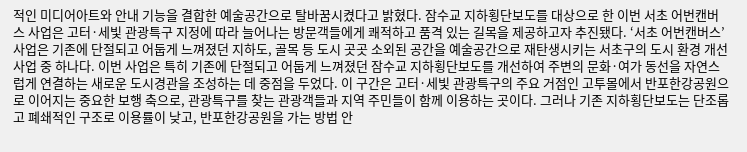적인 미디어아트와 안내 기능을 결합한 예술공간으로 탈바꿈시켰다고 밝혔다. 잠수교 지하횡단보도를 대상으로 한 이번 서초 어번캔버스 사업은 고터·세빛 관광특구 지정에 따라 늘어나는 방문객들에게 쾌적하고 품격 있는 길목을 제공하고자 추진됐다. ‘서초 어번캔버스’ 사업은 기존에 단절되고 어둡게 느껴졌던 지하도, 골목 등 도시 곳곳 소외된 공간을 예술공간으로 재탄생시키는 서초구의 도시 환경 개선 사업 중 하나다. 이번 사업은 특히 기존에 단절되고 어둡게 느껴졌던 잠수교 지하횡단보도를 개선하여 주변의 문화·여가 동선을 자연스럽게 연결하는 새로운 도시경관을 조성하는 데 중점을 두었다. 이 구간은 고터·세빛 관광특구의 주요 거점인 고투몰에서 반포한강공원으로 이어지는 중요한 보행 축으로, 관광특구를 찾는 관광객들과 지역 주민들이 함께 이용하는 곳이다. 그러나 기존 지하횡단보도는 단조롭고 폐쇄적인 구조로 이용률이 낮고, 반포한강공원을 가는 방법 안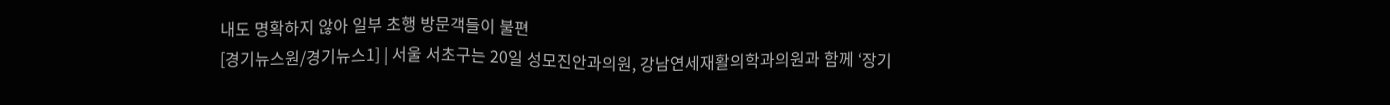내도 명확하지 않아 일부 초행 방문객들이 불편
[경기뉴스원/경기뉴스1] | 서울 서초구는 20일 성모진안과의원, 강남연세재활의학과의원과 함께 ‘장기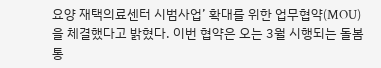요양 재택의료센터 시범사업’ 확대를 위한 업무협약(MOU)을 체결했다고 밝혔다. 이번 협약은 오는 3월 시행되는 돌봄통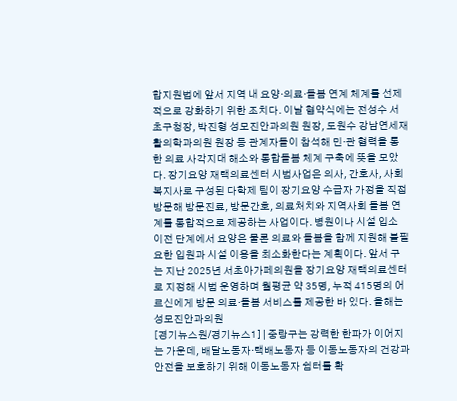합지원법에 앞서 지역 내 요양·의료·돌봄 연계 체계를 선제적으로 강화하기 위한 조치다. 이날 협약식에는 전성수 서초구청장, 박진형 성모진안과의원 원장, 도원수 강남연세재활의학과의원 원장 등 관계자들이 참석해 민·관 협력을 통한 의료 사각지대 해소와 통합돌봄 체계 구축에 뜻을 모았다. 장기요양 재택의료센터 시범사업은 의사, 간호사, 사회복지사로 구성된 다학제 팀이 장기요양 수급자 가정을 직접 방문해 방문진료, 방문간호, 의료처치와 지역사회 돌봄 연계를 통합적으로 제공하는 사업이다. 병원이나 시설 입소 이전 단계에서 요양은 물론 의료와 돌봄을 함께 지원해 불필요한 입원과 시설 이용을 최소화한다는 계획이다. 앞서 구는 지난 2025년 서초아가페의원을 장기요양 재택의료센터로 지정해 시범 운영하며 월평균 약 35명, 누적 415명의 어르신에게 방문 의료·돌봄 서비스를 제공한 바 있다. 올해는 성모진안과의원
[경기뉴스원/경기뉴스1] | 중랑구는 강력한 한파가 이어지는 가운데, 배달노동자·택배노동자 등 이동노동자의 건강과 안전을 보호하기 위해 이동노동자 쉼터를 확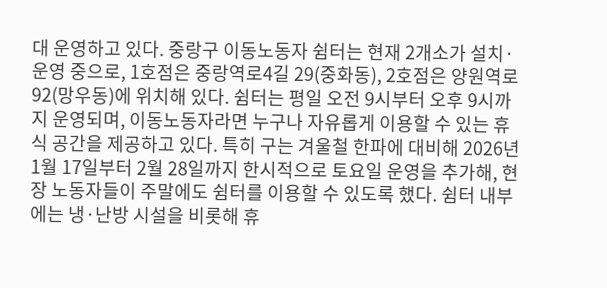대 운영하고 있다. 중랑구 이동노동자 쉼터는 현재 2개소가 설치·운영 중으로, 1호점은 중랑역로4길 29(중화동), 2호점은 양원역로 92(망우동)에 위치해 있다. 쉼터는 평일 오전 9시부터 오후 9시까지 운영되며, 이동노동자라면 누구나 자유롭게 이용할 수 있는 휴식 공간을 제공하고 있다. 특히 구는 겨울철 한파에 대비해 2026년 1월 17일부터 2월 28일까지 한시적으로 토요일 운영을 추가해, 현장 노동자들이 주말에도 쉼터를 이용할 수 있도록 했다. 쉼터 내부에는 냉·난방 시설을 비롯해 휴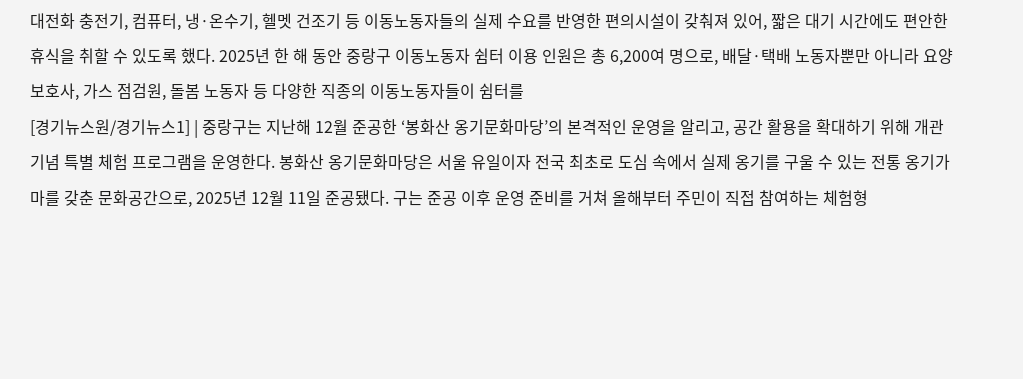대전화 충전기, 컴퓨터, 냉·온수기, 헬멧 건조기 등 이동노동자들의 실제 수요를 반영한 편의시설이 갖춰져 있어, 짧은 대기 시간에도 편안한 휴식을 취할 수 있도록 했다. 2025년 한 해 동안 중랑구 이동노동자 쉼터 이용 인원은 총 6,200여 명으로, 배달·택배 노동자뿐만 아니라 요양보호사, 가스 점검원, 돌봄 노동자 등 다양한 직종의 이동노동자들이 쉼터를
[경기뉴스원/경기뉴스1] | 중랑구는 지난해 12월 준공한 ‘봉화산 옹기문화마당’의 본격적인 운영을 알리고, 공간 활용을 확대하기 위해 개관 기념 특별 체험 프로그램을 운영한다. 봉화산 옹기문화마당은 서울 유일이자 전국 최초로 도심 속에서 실제 옹기를 구울 수 있는 전통 옹기가마를 갖춘 문화공간으로, 2025년 12월 11일 준공됐다. 구는 준공 이후 운영 준비를 거쳐 올해부터 주민이 직접 참여하는 체험형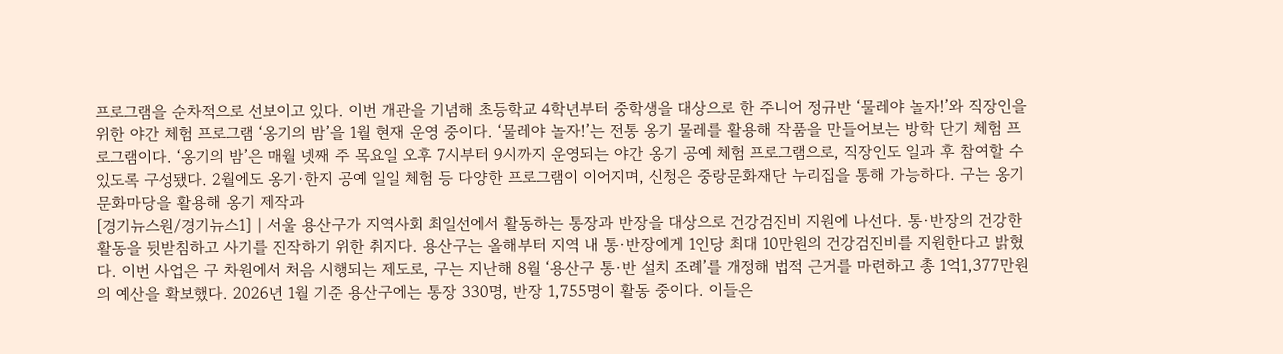프로그램을 순차적으로 선보이고 있다. 이번 개관을 기념해 초등학교 4학년부터 중학생을 대상으로 한 주니어 정규반 ‘물레야 놀자!’와 직장인을 위한 야간 체험 프로그램 ‘옹기의 밤’을 1월 현재 운영 중이다. ‘물레야 놀자!’는 전통 옹기 물레를 활용해 작품을 만들어보는 방학 단기 체험 프로그램이다. ‘옹기의 밤’은 매월 넷째 주 목요일 오후 7시부터 9시까지 운영되는 야간 옹기 공예 체험 프로그램으로, 직장인도 일과 후 참여할 수 있도록 구성됐다. 2월에도 옹기·한지 공예 일일 체험 등 다양한 프로그램이 이어지며, 신청은 중랑문화재단 누리집을 통해 가능하다. 구는 옹기문화마당을 활용해 옹기 제작과
[경기뉴스원/경기뉴스1] | 서울 용산구가 지역사회 최일선에서 활동하는 통장과 반장을 대상으로 건강검진비 지원에 나선다. 통·반장의 건강한 활동을 뒷받침하고 사기를 진작하기 위한 취지다. 용산구는 올해부터 지역 내 통·반장에게 1인당 최대 10만원의 건강검진비를 지원한다고 밝혔다. 이번 사업은 구 차원에서 처음 시행되는 제도로, 구는 지난해 8월 ‘용산구 통·반 설치 조례’를 개정해 법적 근거를 마련하고 총 1억1,377만원의 예산을 확보했다. 2026년 1월 기준 용산구에는 통장 330명, 반장 1,755명이 활동 중이다. 이들은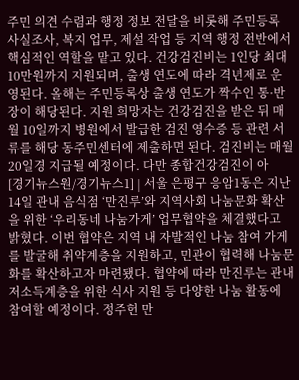주민 의견 수렴과 행정 정보 전달을 비롯해 주민등록 사실조사, 복지 업무, 제설 작업 등 지역 행정 전반에서 핵심적인 역할을 맡고 있다. 건강검진비는 1인당 최대 10만원까지 지원되며, 출생 연도에 따라 격년제로 운영된다. 올해는 주민등록상 출생 연도가 짝수인 통·반장이 해당된다. 지원 희망자는 건강검진을 받은 뒤 매월 10일까지 병원에서 발급한 검진 영수증 등 관련 서류를 해당 동주민센터에 제출하면 된다. 검진비는 매월 20일경 지급될 예정이다. 다만 종합건강검진이 아
[경기뉴스원/경기뉴스1] | 서울 은평구 응암1동은 지난 14일 관내 음식점 ‘만진루’와 지역사회 나눔문화 확산을 위한 ‘우리동네 나눔가게’ 업무협약을 체결했다고 밝혔다. 이번 협약은 지역 내 자발적인 나눔 참여 가게를 발굴해 취약계층을 지원하고, 민관이 협력해 나눔문화를 확산하고자 마련됐다. 협약에 따라 만진루는 관내 저소득계층을 위한 식사 지원 등 다양한 나눔 활동에 참여할 예정이다. 정주헌 만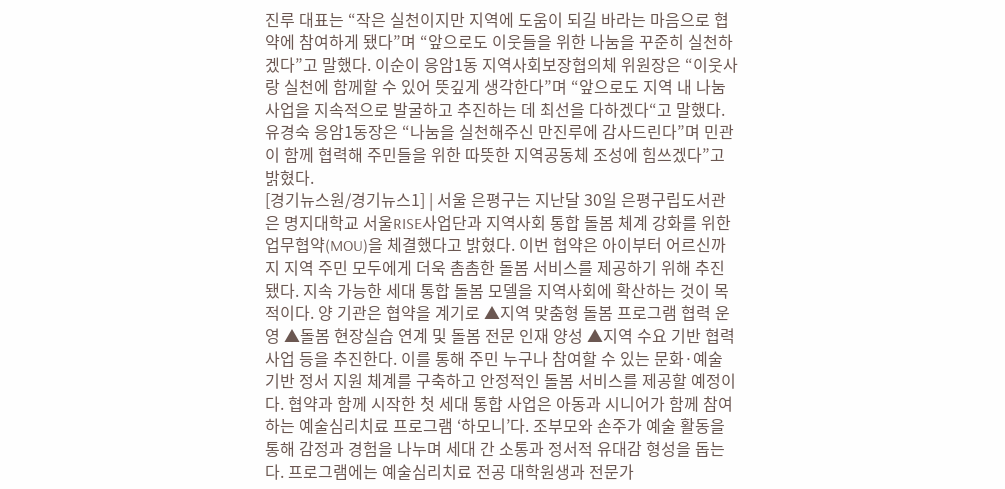진루 대표는 “작은 실천이지만 지역에 도움이 되길 바라는 마음으로 협약에 참여하게 됐다”며 “앞으로도 이웃들을 위한 나눔을 꾸준히 실천하겠다”고 말했다. 이순이 응암1동 지역사회보장협의체 위원장은 “이웃사랑 실천에 함께할 수 있어 뜻깊게 생각한다”며 “앞으로도 지역 내 나눔사업을 지속적으로 발굴하고 추진하는 데 최선을 다하겠다“고 말했다. 유경숙 응암1동장은 “나눔을 실천해주신 만진루에 감사드린다”며 민관이 함께 협력해 주민들을 위한 따뜻한 지역공동체 조성에 힘쓰겠다”고 밝혔다.
[경기뉴스원/경기뉴스1] | 서울 은평구는 지난달 30일 은평구립도서관은 명지대학교 서울RISE사업단과 지역사회 통합 돌봄 체계 강화를 위한 업무협약(MOU)을 체결했다고 밝혔다. 이번 협약은 아이부터 어르신까지 지역 주민 모두에게 더욱 촘촘한 돌봄 서비스를 제공하기 위해 추진됐다. 지속 가능한 세대 통합 돌봄 모델을 지역사회에 확산하는 것이 목적이다. 양 기관은 협약을 계기로 ▲지역 맞춤형 돌봄 프로그램 협력 운영 ▲돌봄 현장실습 연계 및 돌봄 전문 인재 양성 ▲지역 수요 기반 협력 사업 등을 추진한다. 이를 통해 주민 누구나 참여할 수 있는 문화·예술 기반 정서 지원 체계를 구축하고 안정적인 돌봄 서비스를 제공할 예정이다. 협약과 함께 시작한 첫 세대 통합 사업은 아동과 시니어가 함께 참여하는 예술심리치료 프로그램 ‘하모니’다. 조부모와 손주가 예술 활동을 통해 감정과 경험을 나누며 세대 간 소통과 정서적 유대감 형성을 돕는다. 프로그램에는 예술심리치료 전공 대학원생과 전문가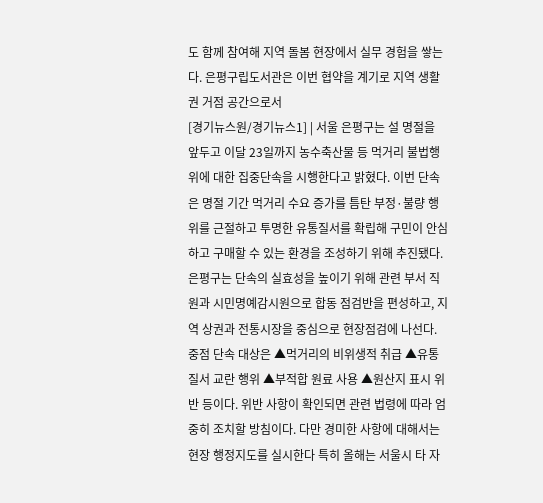도 함께 참여해 지역 돌봄 현장에서 실무 경험을 쌓는다. 은평구립도서관은 이번 협약을 계기로 지역 생활권 거점 공간으로서
[경기뉴스원/경기뉴스1] | 서울 은평구는 설 명절을 앞두고 이달 23일까지 농수축산물 등 먹거리 불법행위에 대한 집중단속을 시행한다고 밝혔다. 이번 단속은 명절 기간 먹거리 수요 증가를 틈탄 부정·불량 행위를 근절하고 투명한 유통질서를 확립해 구민이 안심하고 구매할 수 있는 환경을 조성하기 위해 추진됐다. 은평구는 단속의 실효성을 높이기 위해 관련 부서 직원과 시민명예감시원으로 합동 점검반을 편성하고, 지역 상권과 전통시장을 중심으로 현장점검에 나선다. 중점 단속 대상은 ▲먹거리의 비위생적 취급 ▲유통질서 교란 행위 ▲부적합 원료 사용 ▲원산지 표시 위반 등이다. 위반 사항이 확인되면 관련 법령에 따라 엄중히 조치할 방침이다. 다만 경미한 사항에 대해서는 현장 행정지도를 실시한다 특히 올해는 서울시 타 자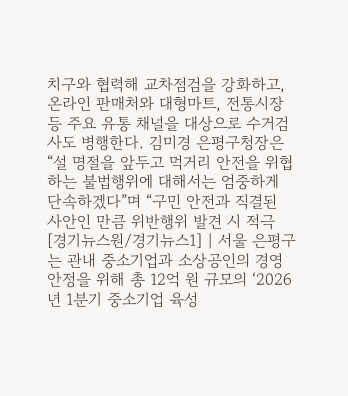치구와 협력해 교차점검을 강화하고, 온라인 판매처와 대형마트, 전통시장 등 주요 유통 채널을 대상으로 수거검사도 병행한다. 김미경 은평구청장은 “설 명절을 앞두고 먹거리 안전을 위협하는 불법행위에 대해서는 엄중하게 단속하겠다”며 “구민 안전과 직결된 사안인 만큼 위반행위 발견 시 적극
[경기뉴스원/경기뉴스1] | 서울 은평구는 관내 중소기업과 소상공인의 경영 안정을 위해 총 12억 원 규모의 ‘2026년 1분기 중소기업 육성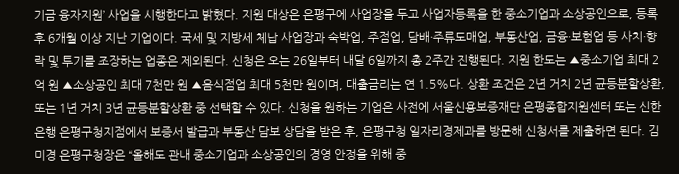기금 융자지원’ 사업을 시행한다고 밝혔다. 지원 대상은 은평구에 사업장을 두고 사업자등록을 한 중소기업과 소상공인으로, 등록 후 6개월 이상 지난 기업이다. 국세 및 지방세 체납 사업장과 숙박업, 주점업, 담배·주류도매업, 부동산업, 금융·보험업 등 사치·향락 및 투기를 조장하는 업종은 제외된다. 신청은 오는 26일부터 내달 6일까지 총 2주간 진행된다. 지원 한도는 ▲중소기업 최대 2억 원 ▲소상공인 최대 7천만 원 ▲음식점업 최대 5천만 원이며, 대출금리는 연 1.5%다. 상환 조건은 2년 거치 2년 균등분할상환, 또는 1년 거치 3년 균등분할상환 중 선택할 수 있다. 신청을 원하는 기업은 사전에 서울신용보증재단 은평종합지원센터 또는 신한은행 은평구청지점에서 보증서 발급과 부동산 담보 상담을 받은 후, 은평구청 일자리경제과를 방문해 신청서를 제출하면 된다. 김미경 은평구청장은 “올해도 관내 중소기업과 소상공인의 경영 안정을 위해 중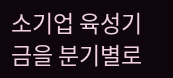소기업 육성기금을 분기별로